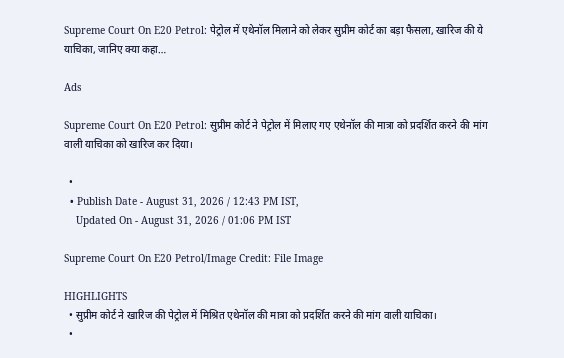Supreme Court On E20 Petrol: पेट्रोल में एथेनॉल मिलाने को लेकर सुप्रीम कोर्ट का बड़ा फैसला, खारिज की ये याचिका, जानिए क्या कहा…

Ads

Supreme Court On E20 Petrol: सुप्रीम कोर्ट ने पेट्रोल में मिलाए गए एथेनॉल की मात्रा को प्रदर्शित करने की मांग वाली याचिका को खारिज कर दिया।

  •
  • Publish Date - August 31, 2026 / 12:43 PM IST,
    Updated On - August 31, 2026 / 01:06 PM IST

Supreme Court On E20 Petrol/Image Credit: File Image

HIGHLIGHTS
  • सुप्रीम कोर्ट ने खारिज की पेट्रोल में मिश्रित एथेनॉल की मात्रा को प्रदर्शित करने की मांग वाली याचिका।
  •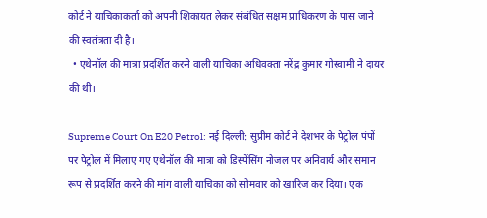कोर्ट ने याचिकाकर्ता को अपनी शिकायत लेकर संबंधित सक्षम प्राधिकरण के पास जाने की स्वतंत्रता दी है।
  • एथेनॉल की मात्रा प्रदर्शित करने वाली याचिका अधिवक्ता नरेंद्र कुमार गोस्वामी ने दायर की थी।

Supreme Court On E20 Petrol: नई दिल्ली: सुप्रीम कोर्ट ने देशभर के पेट्रोल पंपों पर पेट्रोल में मिलाए गए एथेनॉल की मात्रा को डिस्पेंसिंग नोजल पर अनिवार्य और समान रूप से प्रदर्शित करने की मांग वाली याचिका को सोमवार को खारिज कर दिया। एक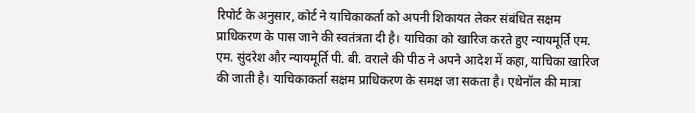रिपोर्ट के अनुसार, कोर्ट ने याचिकाकर्ता को अपनी शिकायत लेकर संबंधित सक्षम प्राधिकरण के पास जाने की स्वतंत्रता दी है। याचिका को खारिज करते हुए न्यायमूर्ति एम. एम. सुंदरेश और न्यायमूर्ति पी. बी. वराले की पीठ ने अपने आदेश में कहा, याचिका खारिज की जाती है। याचिकाकर्ता सक्षम प्राधिकरण के समक्ष जा सकता है। एथेनॉल की मात्रा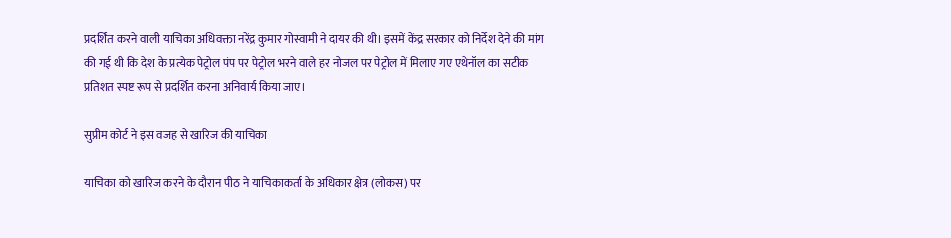प्रदर्शित करने वाली याचिका अधिवक्ता नरेंद्र कुमार गोस्वामी ने दायर की थी। इसमें केंद्र सरकार को निर्देश देने की मांग की गई थी कि देश के प्रत्येक पेट्रोल पंप पर पेट्रोल भरने वाले हर नोजल पर पेट्रोल में मिलाए गए एथेनॉल का सटीक प्रतिशत स्पष्ट रूप से प्रदर्शित करना अनिवार्य किया जाए।

सुप्रीम कोर्ट ने इस वजह से खारिज की याचिका

याचिका को खारिज करने के दौरान पीठ ने याचिकाकर्ता के अधिकार क्षेत्र (लोकस) पर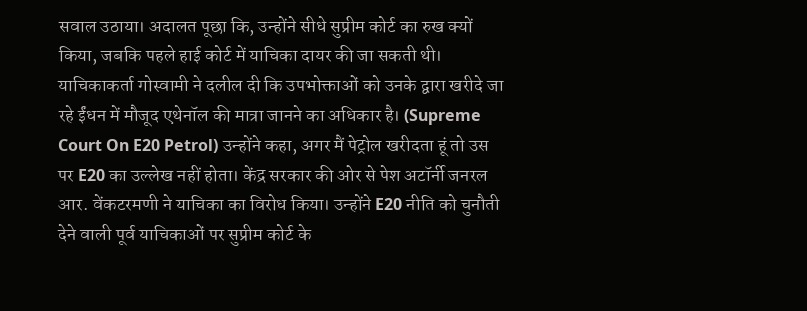सवाल उठाया। अदालत पूछा कि, उन्होंने सीधे सुप्रीम कोर्ट का रुख क्यों किया, जबकि पहले हाई कोर्ट में याचिका दायर की जा सकती थी। याचिकाकर्ता गोस्वामी ने दलील दी कि उपभोक्ताओं को उनके द्वारा खरीदे जा रहे ईंधन में मौजूद एथेनॉल की मात्रा जानने का अधिकार है। (Supreme Court On E20 Petrol) उन्होंने कहा, अगर मैं पेट्रोल खरीदता हूं तो उस पर E20 का उल्लेख नहीं होता। केंद्र सरकार की ओर से पेश अटॉर्नी जनरल आर. वेंकटरमणी ने याचिका का विरोध किया। उन्होंने E20 नीति को चुनौती देने वाली पूर्व याचिकाओं पर सुप्रीम कोर्ट के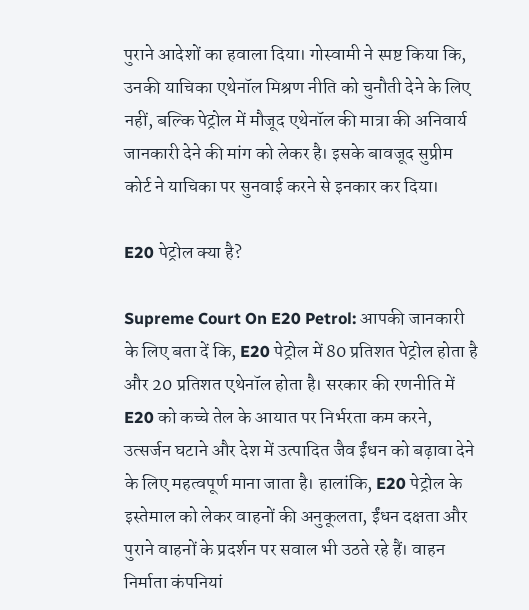पुराने आदेशों का हवाला दिया। गोस्वामी ने स्पष्ट किया कि, उनकी याचिका एथेनॉल मिश्रण नीति को चुनौती देने के लिए नहीं, बल्कि पेट्रोल में मौजूद एथेनॉल की मात्रा की अनिवार्य जानकारी देने की मांग को लेकर है। इसके बावजूद सुप्रीम कोर्ट ने याचिका पर सुनवाई करने से इनकार कर दिया।

E20 पेट्रोल क्या है?

Supreme Court On E20 Petrol: आपकी जानकारी के लिए बता दें कि, E20 पेट्रोल में 80 प्रतिशत पेट्रोल होता है और 20 प्रतिशत एथेनॉल होता है। सरकार की रणनीति में E20 को कच्चे तेल के आयात पर निर्भरता कम करने, उत्सर्जन घटाने और देश में उत्पादित जैव ईंधन को बढ़ावा देने के लिए महत्वपूर्ण माना जाता है। हालांकि, E20 पेट्रोल के इस्तेमाल को लेकर वाहनों की अनुकूलता, ईंधन दक्षता और पुराने वाहनों के प्रदर्शन पर सवाल भी उठते रहे हैं। वाहन निर्माता कंपनियां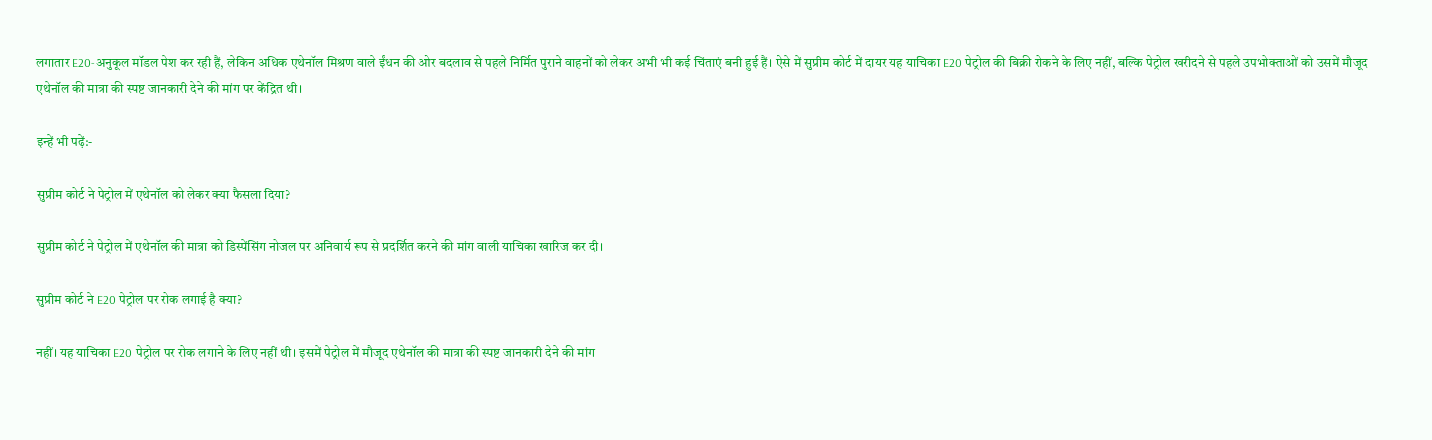लगातार E20-अनुकूल मॉडल पेश कर रही हैं, लेकिन अधिक एथेनॉल मिश्रण वाले ईंधन की ओर बदलाव से पहले निर्मित पुराने वाहनों को लेकर अभी भी कई चिंताएं बनी हुई हैं। ऐसे में सुप्रीम कोर्ट में दायर यह याचिका E20 पेट्रोल की बिक्री रोकने के लिए नहीं, बल्कि पेट्रोल खरीदने से पहले उपभोक्ताओं को उसमें मौजूद एथेनॉल की मात्रा की स्पष्ट जानकारी देने की मांग पर केंद्रित थी।

इन्हें भी पढ़ें:-

सुप्रीम कोर्ट ने पेट्रोल में एथेनॉल को लेकर क्या फैसला दिया?

सुप्रीम कोर्ट ने पेट्रोल में एथेनॉल की मात्रा को डिस्पेंसिंग नोजल पर अनिवार्य रूप से प्रदर्शित करने की मांग वाली याचिका खारिज कर दी।

सुप्रीम कोर्ट ने E20 पेट्रोल पर रोक लगाई है क्या?

नहीं। यह याचिका E20 पेट्रोल पर रोक लगाने के लिए नहीं थी। इसमें पेट्रोल में मौजूद एथेनॉल की मात्रा की स्पष्ट जानकारी देने की मांग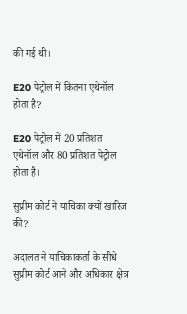की गई थी।

E20 पेट्रोल में कितना एथेनॉल होता है?

E20 पेट्रोल में 20 प्रतिशत एथेनॉल और 80 प्रतिशत पेट्रोल होता है।

सुप्रीम कोर्ट ने याचिका क्यों खारिज की?

अदालत ने याचिकाकर्ता के सीधे सुप्रीम कोर्ट आने और अधिकार क्षेत्र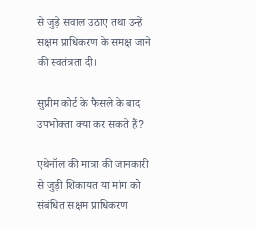से जुड़े सवाल उठाए तथा उन्हें सक्षम प्राधिकरण के समक्ष जाने की स्वतंत्रता दी।

सुप्रीम कोर्ट के फैसले के बाद उपभोक्ता क्या कर सकते हैं?

एथेनॉल की मात्रा की जानकारी से जुड़ी शिकायत या मांग को संबंधित सक्षम प्राधिकरण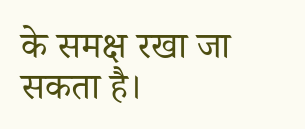के समक्ष रखा जा सकता है।